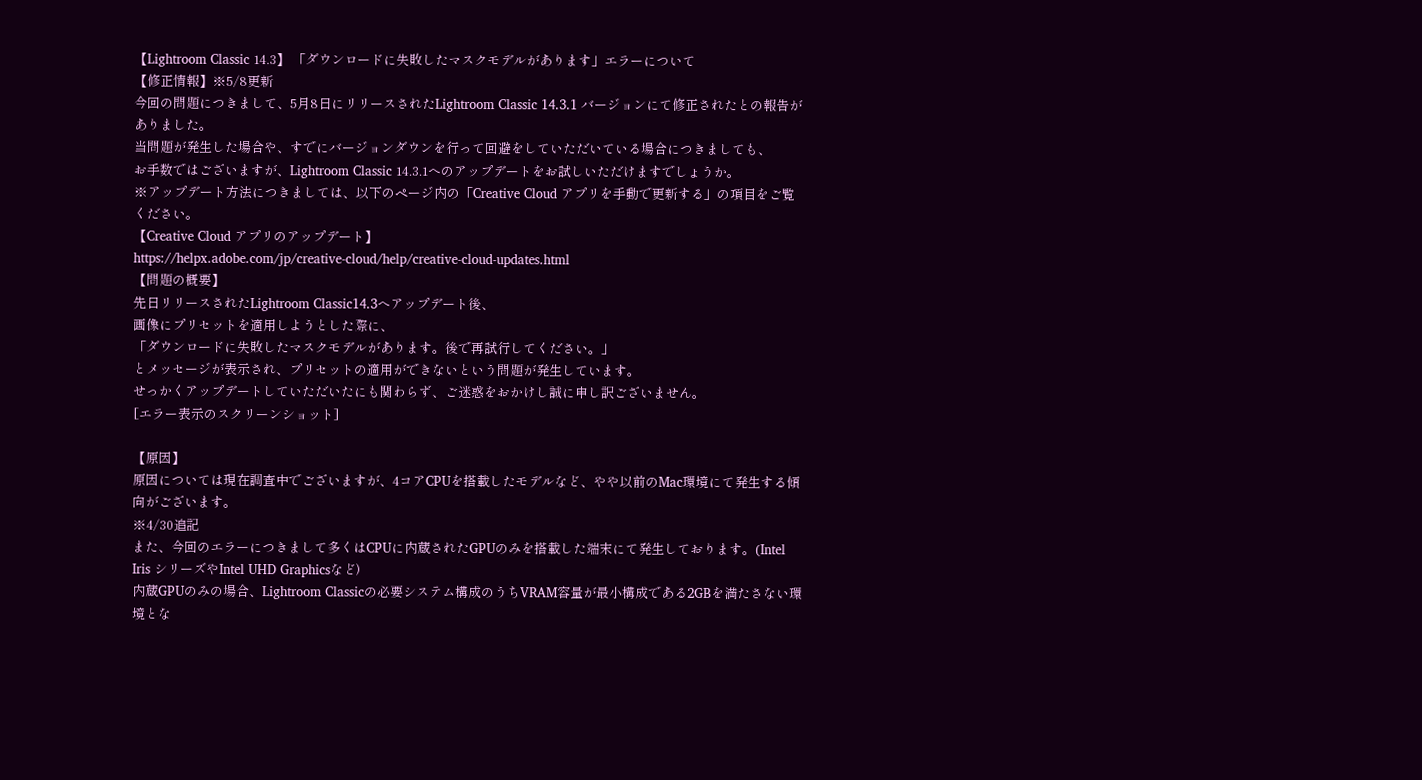【Lightroom Classic 14.3】 「ダウンロードに失敗したマスクモデルがあります」エラーについて
【修正情報】※5/8更新
今回の問題につきまして、5月8日にリリースされたLightroom Classic 14.3.1 バージョンにて修正されたとの報告がありました。
当問題が発生した場合や、すでにバージョンダウンを行って回避をしていただいている場合につきましても、
お手数ではございますが、Lightroom Classic 14.3.1へのアップデートをお試しいただけますでしょうか。
※アップデート方法につきましては、以下のページ内の「Creative Cloud アプリを手動で更新する」の項目をご覧ください。
【Creative Cloud アプリのアップデート】
https://helpx.adobe.com/jp/creative-cloud/help/creative-cloud-updates.html
【問題の概要】
先日リリースされたLightroom Classic14.3へアップデート後、
画像にプリセットを適用しようとした際に、
「ダウンロードに失敗したマスクモデルがあります。後で再試行してください。」
とメッセージが表示され、プリセットの適用ができないという問題が発生しています。
せっかくアップデートしていただいたにも関わらず、ご迷惑をおかけし誠に申し訳ございません。
[エラー表示のスクリーンショット]

【原因】
原因については現在調査中でございますが、4コアCPUを搭載したモデルなど、やや以前のMac環境にて発生する傾向がございます。
※4/30追記
また、今回のエラーにつきまして多くはCPUに内蔵されたGPUのみを搭載した端末にて発生しております。(Intel Iris シリーズやIntel UHD Graphicsなど)
内蔵GPUのみの場合、Lightroom Classicの必要システム構成のうちVRAM容量が最小構成である2GBを満たさない環境とな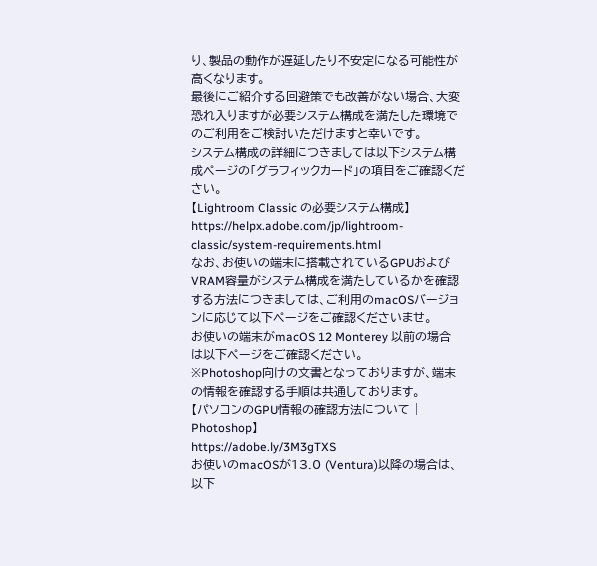り、製品の動作が遅延したり不安定になる可能性が高くなります。
最後にご紹介する回避策でも改善がない場合、大変恐れ入りますが必要システム構成を満たした環境でのご利用をご検討いただけますと幸いです。
システム構成の詳細につきましては以下システム構成ページの「グラフィックカード」の項目をご確認ください。
【Lightroom Classic の必要システム構成】
https://helpx.adobe.com/jp/lightroom-classic/system-requirements.html
なお、お使いの端末に搭載されているGPUおよびVRAM容量がシステム構成を満たしているかを確認する方法につきましては、ご利用のmacOSバージョンに応じて以下ページをご確認くださいませ。
お使いの端末がmacOS 12 Monterey 以前の場合は以下ページをご確認ください。
※Photoshop向けの文書となっておりますが、端末の情報を確認する手順は共通しております。
【パソコンのGPU情報の確認方法について | Photoshop】
https://adobe.ly/3M3gTXS
お使いのmacOSが13.0 (Ventura)以降の場合は、以下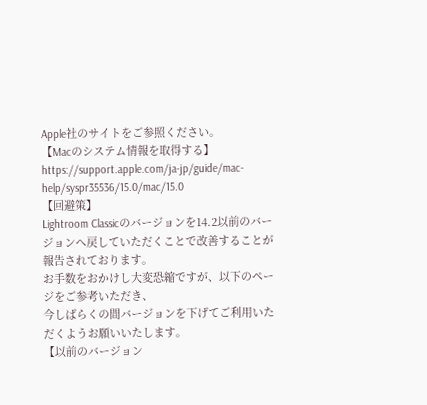Apple社のサイトをご参照ください。
【Macのシステム情報を取得する】
https://support.apple.com/ja-jp/guide/mac-help/syspr35536/15.0/mac/15.0
【回避策】
Lightroom Classicのバージョンを14.2以前のバージョンへ戻していただくことで改善することが報告されております。
お手数をおかけし大変恐縮ですが、以下のページをご参考いただき、
今しばらくの間バージョンを下げてご利用いただくようお願いいたします。
【以前のバージョン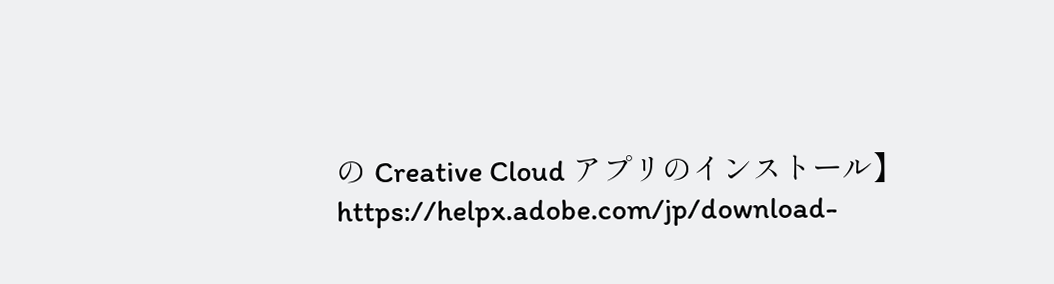の Creative Cloud アプリのインストール】
https://helpx.adobe.com/jp/download-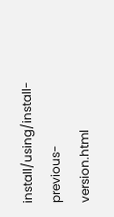install/using/install-previous-version.html